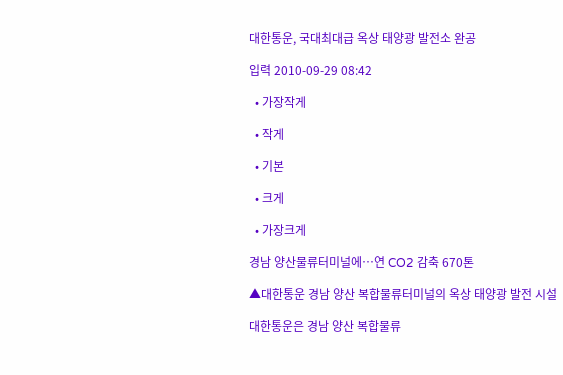대한통운, 국대최대급 옥상 태양광 발전소 완공

입력 2010-09-29 08:42

  • 가장작게

  • 작게

  • 기본

  • 크게

  • 가장크게

경남 양산물류터미널에…연 CO2 감축 670톤

▲대한통운 경남 양산 복합물류터미널의 옥상 태양광 발전 시설

대한통운은 경남 양산 복합물류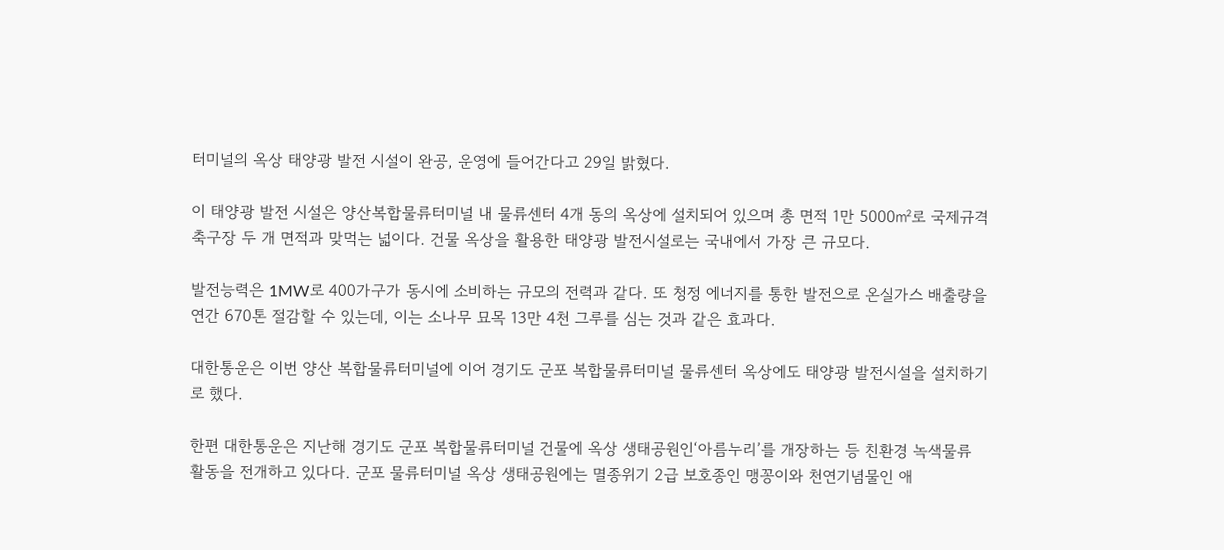터미널의 옥상 태양광 발전 시설이 완공, 운영에 들어간다고 29일 밝혔다.

이 태양광 발전 시설은 양산복합물류터미널 내 물류센터 4개 동의 옥상에 설치되어 있으며 총 면적 1만 5000㎡로 국제규격 축구장 두 개 면적과 맞먹는 넓이다. 건물 옥상을 활용한 태양광 발전시설로는 국내에서 가장 큰 규모다.

발전능력은 1MW로 400가구가 동시에 소비하는 규모의 전력과 같다. 또 청정 에너지를 통한 발전으로 온실가스 배출량을 연간 670톤 절감할 수 있는데, 이는 소나무 묘목 13만 4천 그루를 심는 것과 같은 효과다.

대한통운은 이번 양산 복합물류터미널에 이어 경기도 군포 복합물류터미널 물류센터 옥상에도 태양광 발전시설을 설치하기로 했다.

한편 대한통운은 지난해 경기도 군포 복합물류터미널 건물에 옥상 생태공원인‘아름누리’를 개장하는 등 친환경 녹색물류 활동을 전개하고 있다다. 군포 물류터미널 옥상 생태공원에는 멸종위기 2급 보호종인 맹꽁이와 천연기념물인 애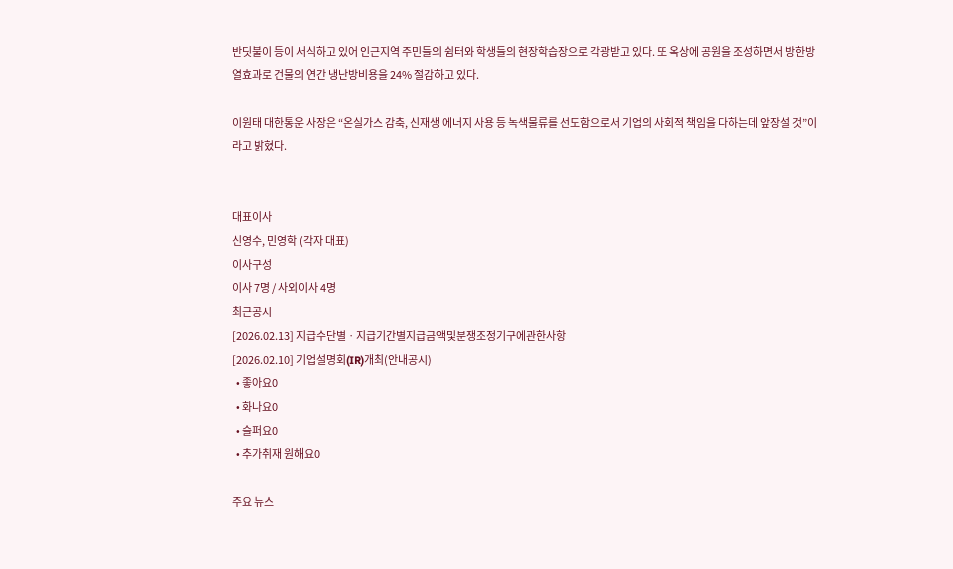반딧불이 등이 서식하고 있어 인근지역 주민들의 쉼터와 학생들의 현장학습장으로 각광받고 있다. 또 옥상에 공원을 조성하면서 방한방열효과로 건물의 연간 냉난방비용을 24% 절감하고 있다.

이원태 대한통운 사장은 “온실가스 감축, 신재생 에너지 사용 등 녹색물류를 선도함으로서 기업의 사회적 책임을 다하는데 앞장설 것”이라고 밝혔다.


대표이사
신영수, 민영학 (각자 대표)
이사구성
이사 7명 / 사외이사 4명
최근공시
[2026.02.13] 지급수단별ㆍ지급기간별지급금액및분쟁조정기구에관한사항
[2026.02.10] 기업설명회(IR)개최(안내공시)
  • 좋아요0
  • 화나요0
  • 슬퍼요0
  • 추가취재 원해요0

주요 뉴스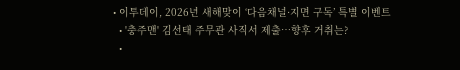• 이투데이, 2026년 새해맞이 ‘다음채널·지면 구독’ 특별 이벤트
  • '충주맨' 김선태 주무관 사직서 제출…향후 거취는?
  •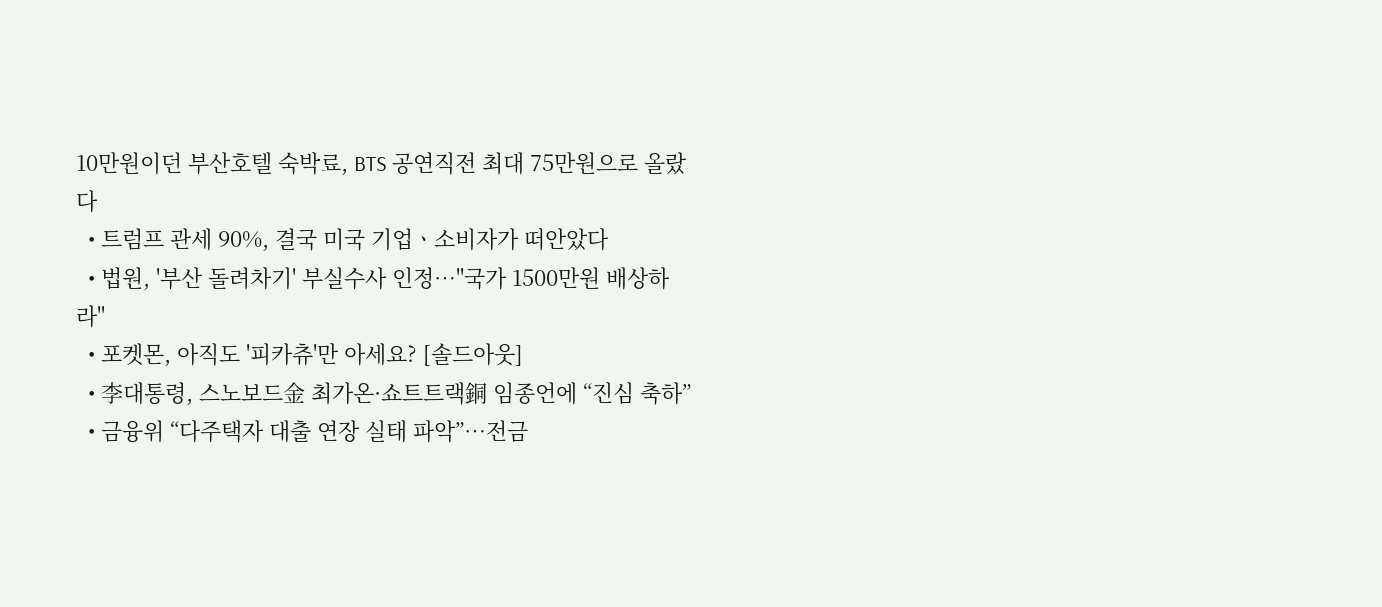10만원이던 부산호텔 숙박료, BTS 공연직전 최대 75만원으로 올랐다
  • 트럼프 관세 90%, 결국 미국 기업ㆍ소비자가 떠안았다
  • 법원, '부산 돌려차기' 부실수사 인정…"국가 1500만원 배상하라"
  • 포켓몬, 아직도 '피카츄'만 아세요? [솔드아웃]
  • 李대통령, 스노보드金 최가온·쇼트트랙銅 임종언에 “진심 축하”
  • 금융위 “다주택자 대출 연장 실태 파악”⋯전금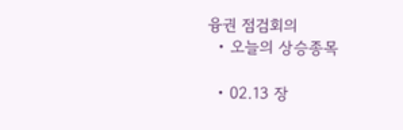융권 점검회의
  • 오늘의 상승종목

  • 02.13 장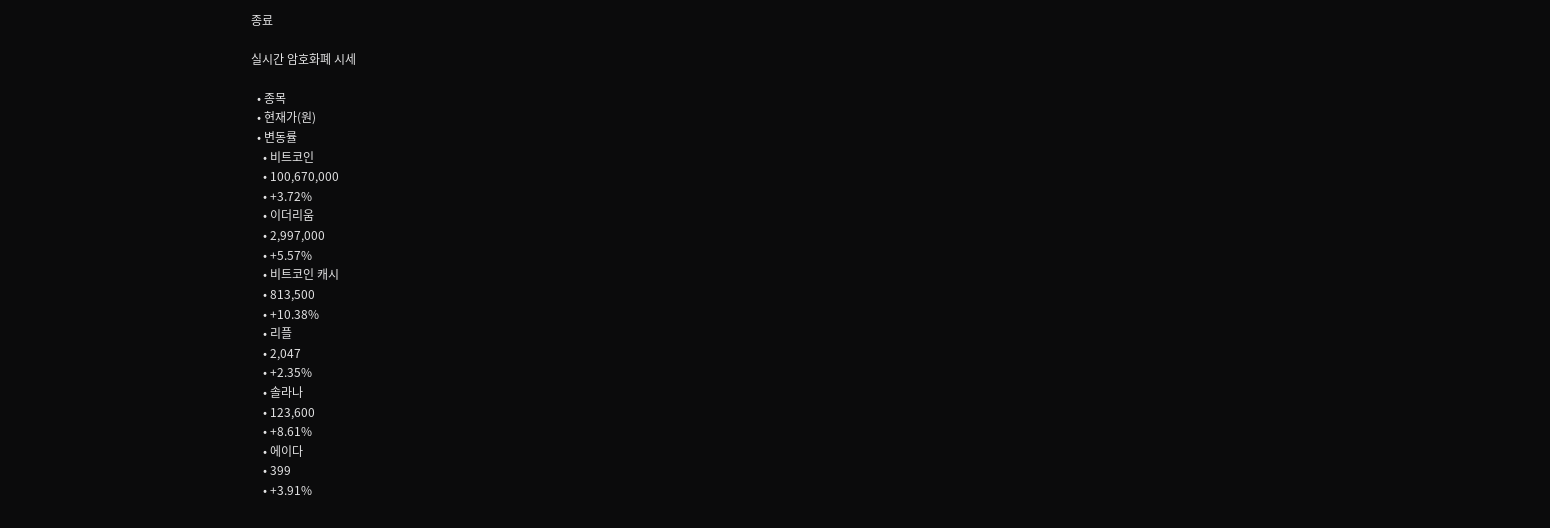종료

실시간 암호화폐 시세

  • 종목
  • 현재가(원)
  • 변동률
    • 비트코인
    • 100,670,000
    • +3.72%
    • 이더리움
    • 2,997,000
    • +5.57%
    • 비트코인 캐시
    • 813,500
    • +10.38%
    • 리플
    • 2,047
    • +2.35%
    • 솔라나
    • 123,600
    • +8.61%
    • 에이다
    • 399
    • +3.91%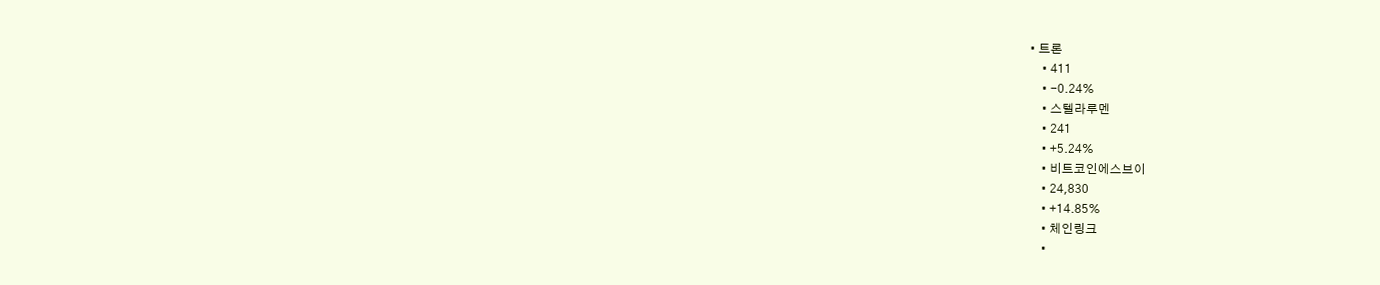• 트론
    • 411
    • -0.24%
    • 스텔라루멘
    • 241
    • +5.24%
    • 비트코인에스브이
    • 24,830
    • +14.85%
    • 체인링크
    •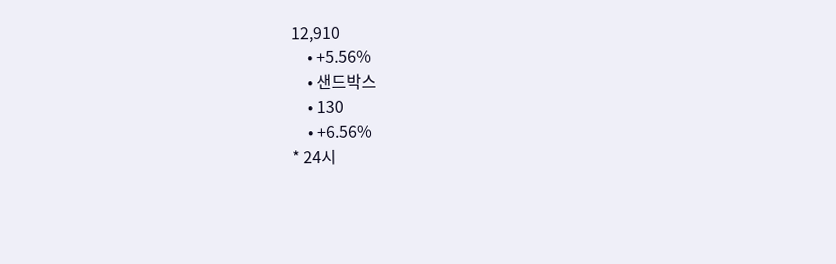12,910
    • +5.56%
    • 샌드박스
    • 130
    • +6.56%
* 24시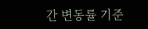간 변동률 기준